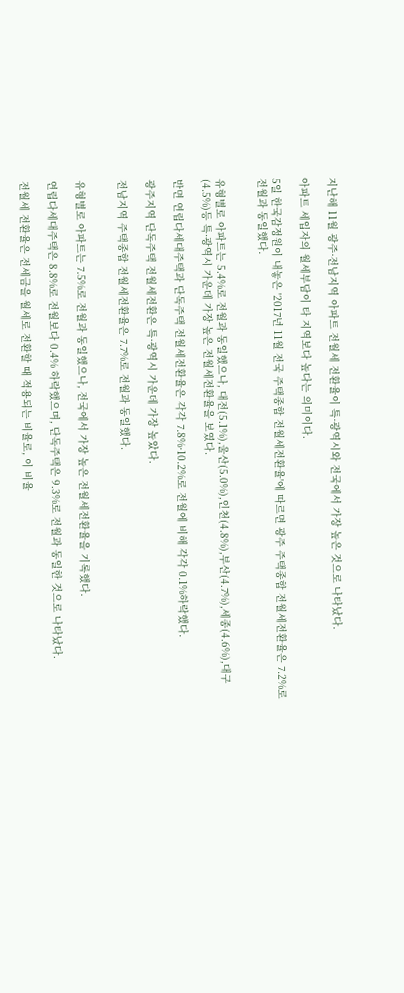지난해 11월 광주·전남지역 아파트 전월세 전환율이 특·광역시와 전국에서 가장 높은 것으로 나타났다.

아파트 세입자의 월세부담이 타 지역보다 높다는 의미이다.

5일 한국감정원이 내놓은 '2017년 11월 전국 주택종합 전월세전환율'에 따르면 광주 주택종합 전월세전환율은 7.2%로 전월과 동일했다.


유형별로 아파트는 5.4%로 전월과 동일했으나, 대전(5.1%),울산(5.0%),인천(4.8%),부산(4.7%),세종(4.6%),대구(4.5%)등 특·광역시 가운데 가장 높은 전월세전환율을 보였다.

반면 연립다세대주택과 단독주택 전월세전환율은 각각 7.8%·10.2%로 전월에 비해 각각 0.1%하락했다.

광주지역 단독주택 전월세전환은 특·광역시 가운데 가장 높았다.

전남지역 주택종합 전월세전환율은 7.7%로 전월과 동일했다.


유형별로 아파트는 7.5%로 전월과 동일했으나, 전국에서 가장 높은 전월세전환율을 기록했다.

연립다세대주택은 8.8%로 전월보다 0.4% 하락했으며, 단독주택은 9.3%로 전월과 동일한 것으로 나타났다.

전월세 전환율은 전세금을 월세로 전환할 때 적용되는 비율로, 이 비율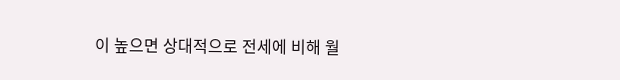이 높으면 상대적으로 전세에 비해 월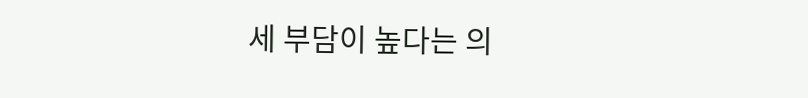세 부담이 높다는 의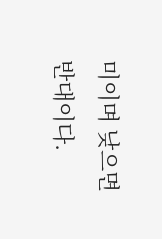미이며 낮으면 반대이다.